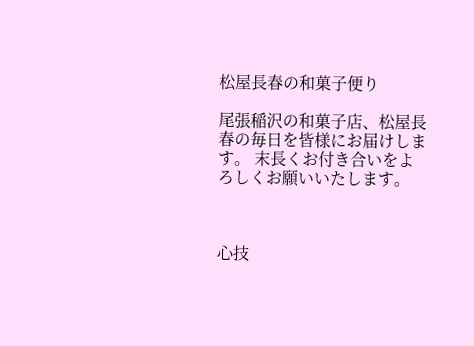松屋長春の和菓子便り

尾張稲沢の和菓子店、松屋長春の毎日を皆様にお届けします。 末長くお付き合いをよろしくお願いいたします。



心技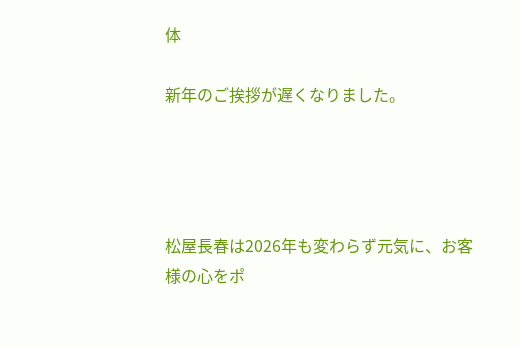体

新年のご挨拶が遅くなりました。




松屋長春は2026年も変わらず元気に、お客様の心をポ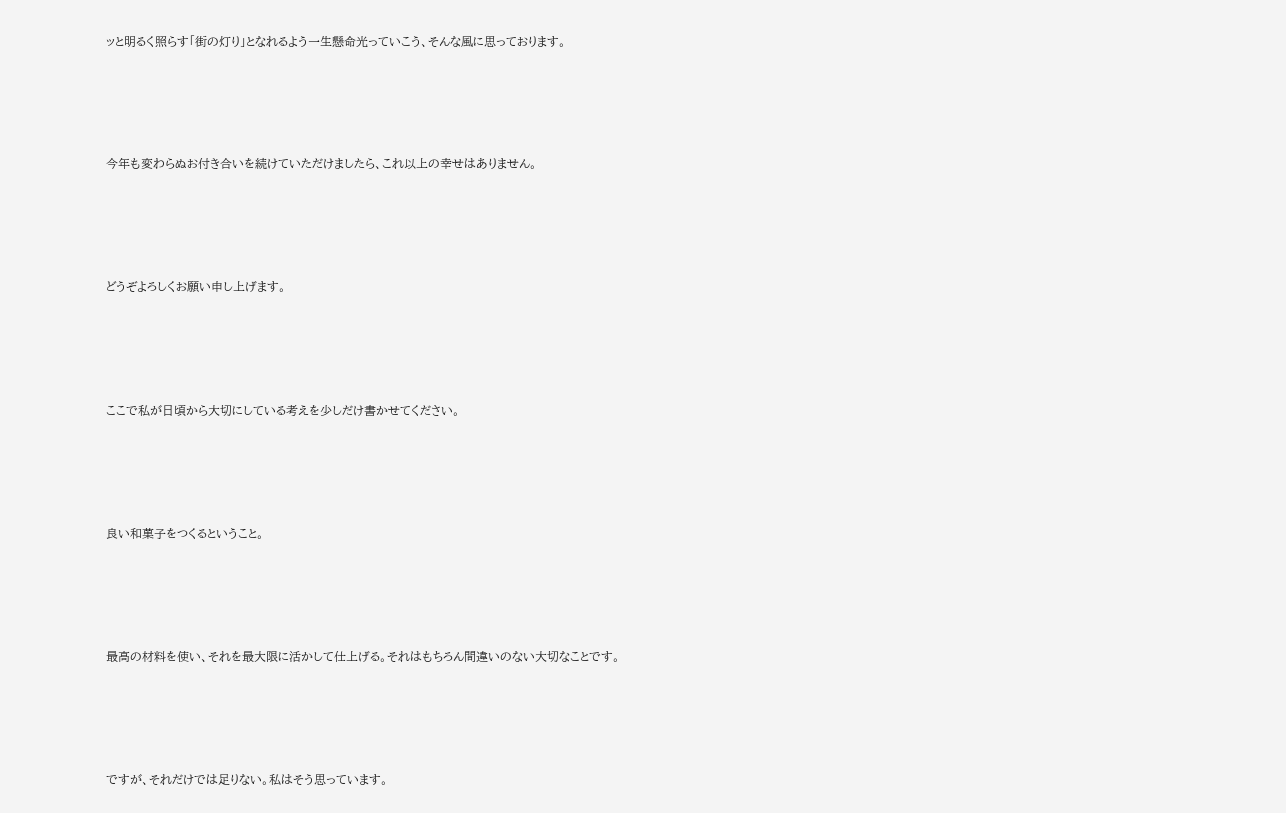ッと明るく照らす「街の灯り」となれるよう一生懸命光っていこう、そんな風に思っております。




今年も変わらぬお付き合いを続けていただけましたら、これ以上の幸せはありません。




どうぞよろしくお願い申し上げます。




ここで私が日頃から大切にしている考えを少しだけ書かせてください。




良い和菓子をつくるということ。




最高の材料を使い、それを最大限に活かして仕上げる。それはもちろん間違いのない大切なことです。




ですが、それだけでは足りない。私はそう思っています。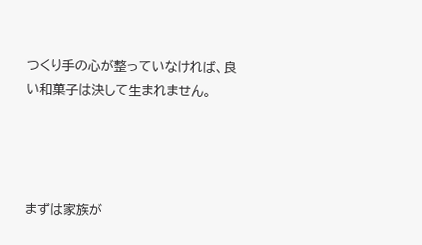つくり手の心が整っていなければ、良い和菓子は決して生まれません。




まずは家族が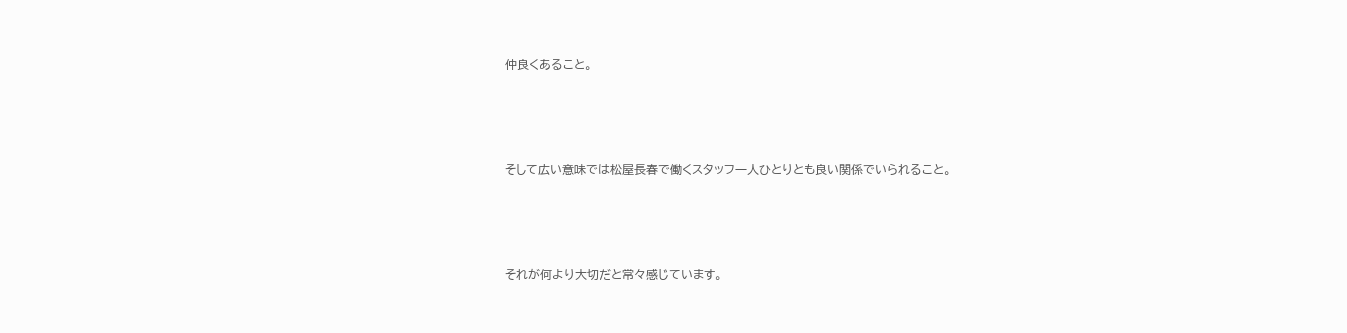仲良くあること。




そして広い意味では松屋長春で働くスタッフ一人ひとりとも良い関係でいられること。




それが何より大切だと常々感じています。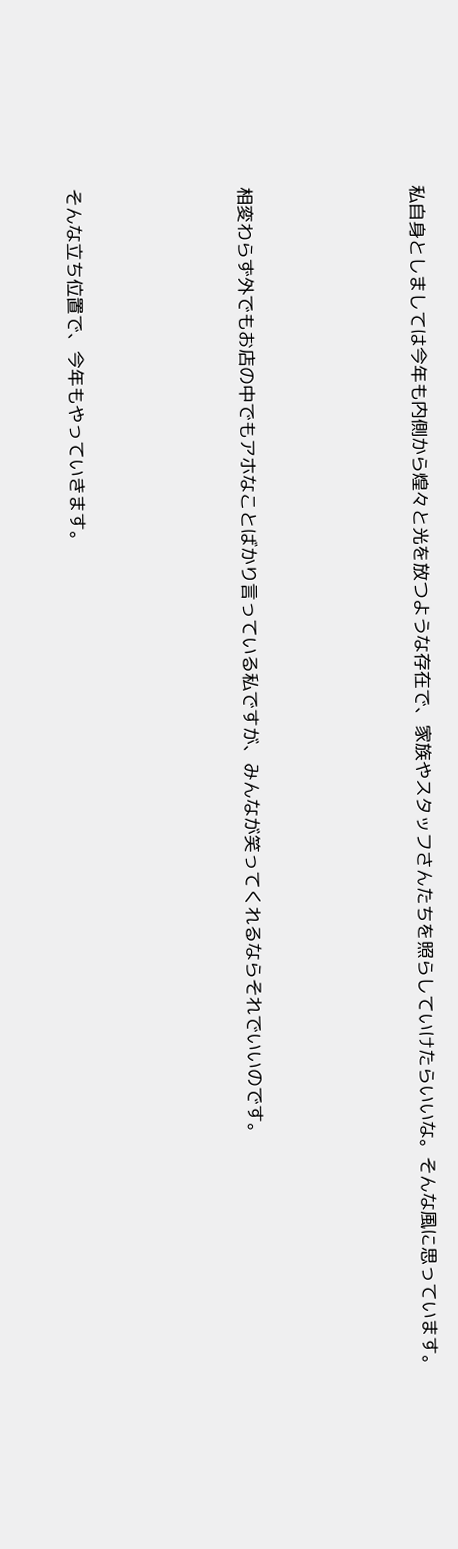私自身としましては今年も内側から煌々と光を放つような存在で、家族やスタッフさんたちを照らしていけたらいいな。そんな風に思っています。




相変わらず外でもお店の中でもアホなことばかり言っている私ですが、みんなが笑ってくれるならそれでいいのです。




そんな立ち位置で、今年もやっていきます。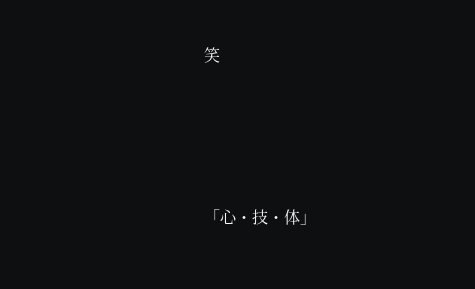笑




「心・技・体」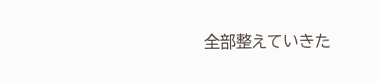全部整えていきた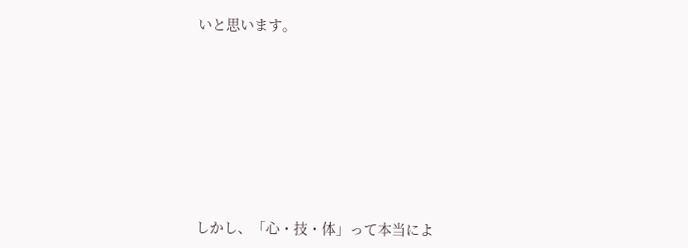いと思います。








しかし、「心・技・体」って本当によ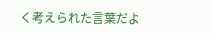く考えられた言葉だよ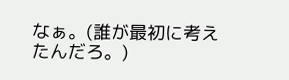なぁ。(誰が最初に考えたんだろ。)